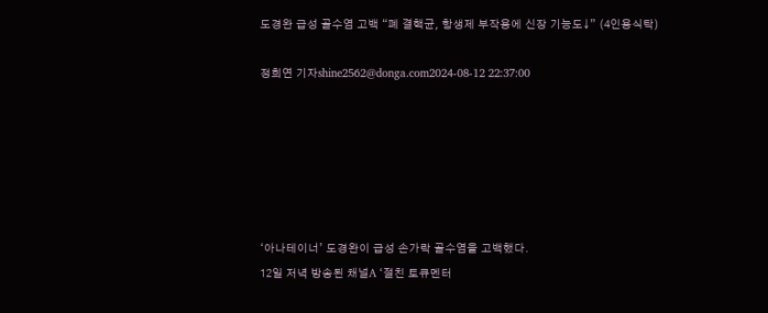도경완 급성 골수염 고백 “폐 결핵균, 항생제 부작용에 신장 기능도↓” (4인용식탁)

정희연 기자shine2562@donga.com2024-08-12 22:37:00






‘아나테이너’ 도경완이 급성 손가락 골수염을 고백했다.
12일 저녁 방송된 채널A ‘절친 토큐멘터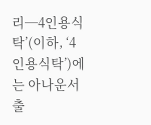리─4인용식탁’(이하, ‘4인용식탁’)에는 아나운서 출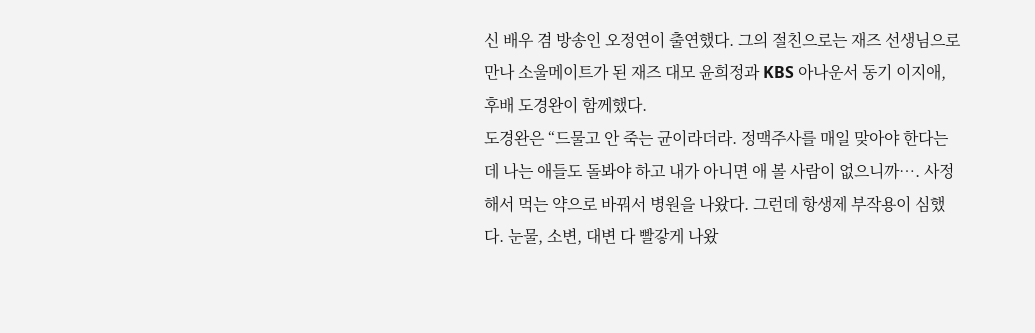신 배우 겸 방송인 오정연이 출연했다. 그의 절친으로는 재즈 선생님으로 만나 소울메이트가 된 재즈 대모 윤희정과 KBS 아나운서 동기 이지애, 후배 도경완이 함께했다.
도경완은 “드물고 안 죽는 균이라더라. 정맥주사를 매일 맞아야 한다는데 나는 애들도 돌봐야 하고 내가 아니면 애 볼 사람이 없으니까…. 사정해서 먹는 약으로 바꿔서 병원을 나왔다. 그런데 항생제 부작용이 심했다. 눈물, 소변, 대변 다 빨갛게 나왔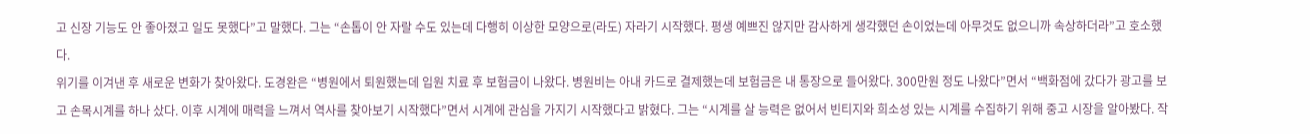고 신장 기능도 안 좋아졌고 일도 못했다”고 말했다. 그는 “손톱이 안 자랄 수도 있는데 다행히 이상한 모양으로(라도) 자라기 시작했다. 평생 예쁘진 않지만 감사하게 생각했던 손이었는데 아무것도 없으니까 속상하더라”고 호소했다.
위기를 이겨낸 후 새로운 변화가 찾아왔다. 도경완은 “병원에서 퇴원했는데 입원 치료 후 보험금이 나왔다. 병원비는 아내 카드로 결제했는데 보험금은 내 통장으로 들어왔다. 300만원 정도 나왔다”면서 “백화점에 갔다가 광고를 보고 손목시계를 하나 샀다. 이후 시계에 매력을 느껴서 역사를 찾아보기 시작했다”면서 시계에 관심을 가지기 시작했다고 밝혔다. 그는 “시계를 살 능력은 없어서 빈티지와 희소성 있는 시계를 수집하기 위해 중고 시장을 알아봤다. 작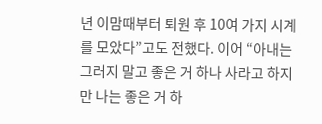년 이맘때부터 퇴원 후 10여 가지 시계를 모았다”고도 전했다. 이어 “아내는 그러지 말고 좋은 거 하나 사라고 하지만 나는 좋은 거 하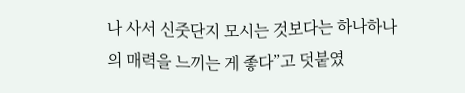나 사서 신줏단지 모시는 것보다는 하나하나의 매력을 느끼는 게 좋다”고 덧붙였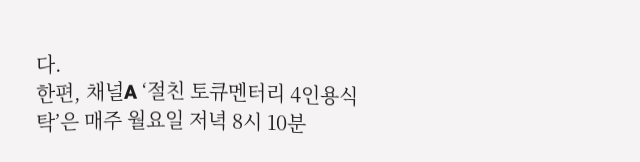다.
한편, 채널A ‘절친 토큐멘터리 4인용식탁’은 매주 월요일 저녁 8시 10분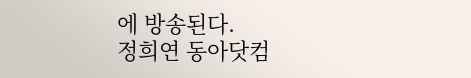에 방송된다.
정희연 동아닷컴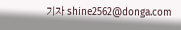기자 shine2562@donga.com